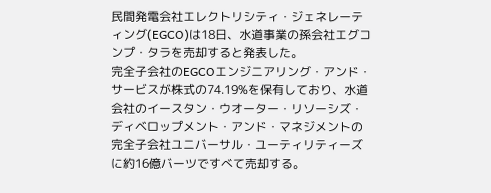民間発電会社エレクトリシティ・ジェネレーティング(EGCO)は18日、水道事業の孫会社エグコンプ・タラを売却すると発表した。
完全子会社のEGCOエンジニアリング・アンド・サービスが株式の74.19%を保有しており、水道会社のイースタン・ウオーター・リソーシズ・ディベロップメント・アンド・マネジメントの完全子会社ユニバーサル・ユーティリティーズに約16億バーツですべて売却する。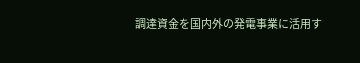調達資金を国内外の発電事業に活用す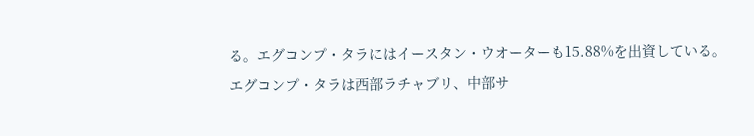る。エグコンプ・タラにはイースタン・ウオーターも15.88%を出資している。
エグコンプ・タラは西部ラチャブリ、中部サ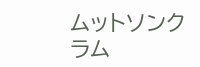ムットソンクラム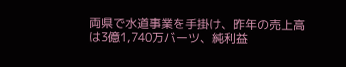両県で水道事業を手掛け、昨年の売上高 は3億1,740万バーツ、純利益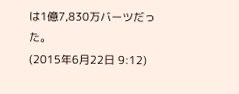は1億7,830万バーツだった。
(2015年6月22日 9:12)